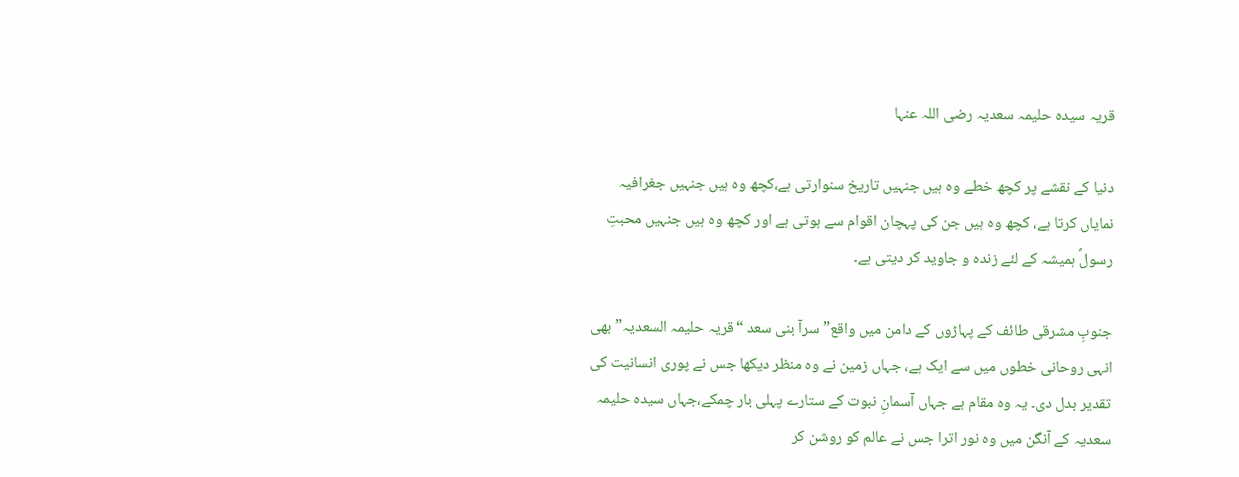قریہ سیدہ حلیمہ سعدیہ رضی اللہ عنہا

دنیا کے نقشے پر کچھ خطے وہ ہیں جنہیں تاریخ سنوارتی ہے،کچھ وہ ہیں جنہیں جغرافیہ نمایاں کرتا ہے، کچھ وہ ہیں جن کی پہچان اقوام سے ہوتی ہے اور کچھ وہ ہیں جنہیں محبتِ رسولؐ ہمیشہ کے لئے زندہ و جاوید کر دیتی ہے۔

جنوبِ مشرقی طائف کے پہاڑوں کے دامن میں واقع” سرآ بنی سعد “قریہ حلیمہ السعدیہ” بھی انہی روحانی خطوں میں سے ایک ہے، جہاں زمین نے وہ منظر دیکھا جس نے پوری انسانیت کی تقدیر بدل دی۔ یہ وہ مقام ہے جہاں آسمانِ نبوت کے ستارے پہلی بار چمکے،جہاں سیدہ حلیمہ سعدیہ کے آنگن میں وہ نور اترا جس نے عالم کو روشن کر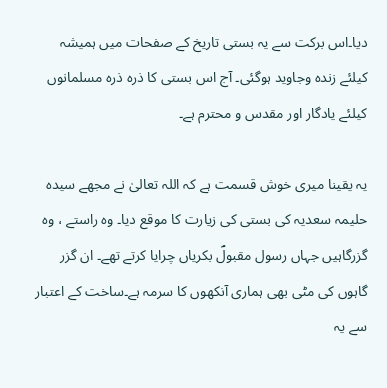دیا۔اس برکت سے یہ بستی تاریخ کے صفحات میں ہمیشہ کیلئے زندہ وجاوید ہوگئی۔ آج اس بستی کا ذرہ ذرہ مسلمانوں کیلئے یادگار اور مقدس و محترم ہے۔

یہ یقینا میری خوش قسمت ہے کہ اللہ تعالیٰ نے مجھے سیدہ حلیمہ سعدیہ کی بستی کی زیارت کا موقع دیا۔ وہ راستے ، وہ گزرگاہیں جہاں رسول مقبولؐ بکریاں چرایا کرتے تھے۔ ان گزر گاہوں کی مٹی بھی ہماری آنکھوں کا سرمہ ہے۔ساخت کے اعتبار سے یہ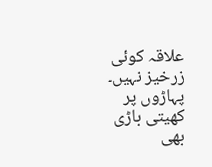علاقہ کوئی زرخیز نہیں۔ پہاڑوں پر کھیتی باڑی بھی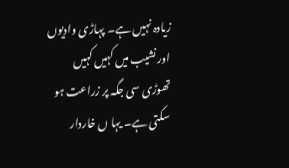زیادہ نہیں ہے۔ پہاڑی وادیوں اور نشیب میں کہیں کہیں تھوڑی سی جگہ پر زراعت ہو سکتی ہے۔ یہا ں خاردار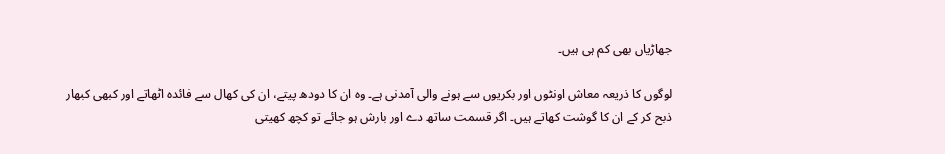جھاڑیاں بھی کم ہی ہیں۔

لوگوں کا ذریعہ معاش اونٹوں اور بکریوں سے ہونے والی آمدنی ہے۔ وہ ان کا دودھ پیتے، ان کی کھال سے فائدہ اٹھاتے اور کبھی کبھار ذبح کر کے ان کا گوشت کھاتے ہیں۔ اگر قسمت ساتھ دے اور بارش ہو جائے تو کچھ کھیتی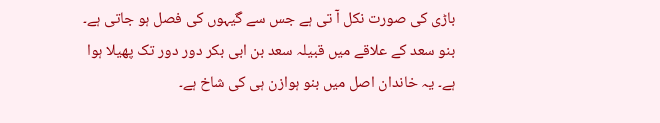باڑی کی صورت نکل آ تی ہے جس سے گیہوں کی فصل ہو جاتی ہے۔ بنو سعد کے علاقے میں قبیلہ سعد بن ابی بکر دور دور تک پھیلا ہوا ہے۔ یہ خاندان اصل میں بنو ہوازن ہی کی شاخ ہے۔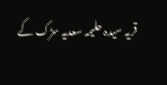قریہ سیدہ حلیمہ سعدیہ سڑک کے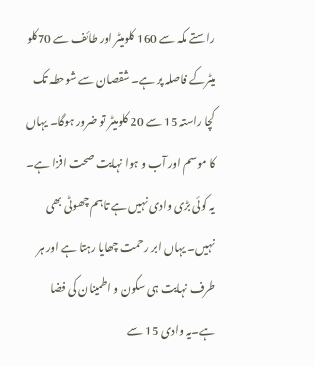راستے مکہ سے 160 کلومیٹر اور طائف سے 70کلو میٹرکے فاصلہ پر ہے۔ شقصان سے شوحطہ تک کچا راستہ 15 سے 20 کلومیٹر تو ضرور ہوگا۔ یہاں کا موسم اور آب و ہوا نہایت صحت افزا ہے۔ یہ کوئی بڑی وادی نہیں ہے تاہم چھوٹی بھی نہیں۔ یہاں ابر رحمت چھایا رہتا ہے اور ہر طرف نہایت ہی سکون و اطمینان کی فضا ہے۔یہ وادی 15 سے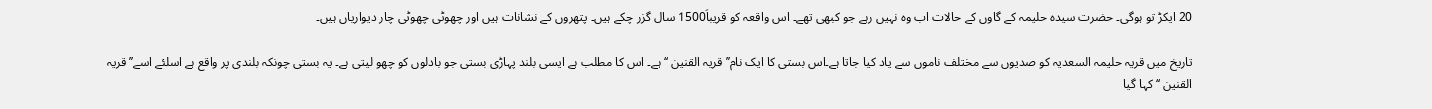20 ایکڑ تو ہوگی۔ حضرت سیدہ حلیمہ کے گاوں کے حالات اب وہ نہیں رہے جو کبھی تھے۔ اس واقعہ کو قریباَ1500 سال گزر چکے ہیں۔ پتھروں کے نشانات ہیں اور چھوٹی چھوٹی چار دیواریاں ہیں۔

تاریخ میں قریہ حلیمہ السعدیہ کو صدیوں سے مختلف ناموں سے یاد کیا جاتا ہے۔اس بستی کا ایک نام’’ قریہ القنین ‘‘ ہے۔ اس کا مطلب ہے ایسی بلند پہاڑی بستی جو بادلوں کو چھو لیتی ہے۔ یہ بستی چونکہ بلندی پر واقع ہے اسلئے اسے’’ قریہ القنین ‘‘ کہا گیا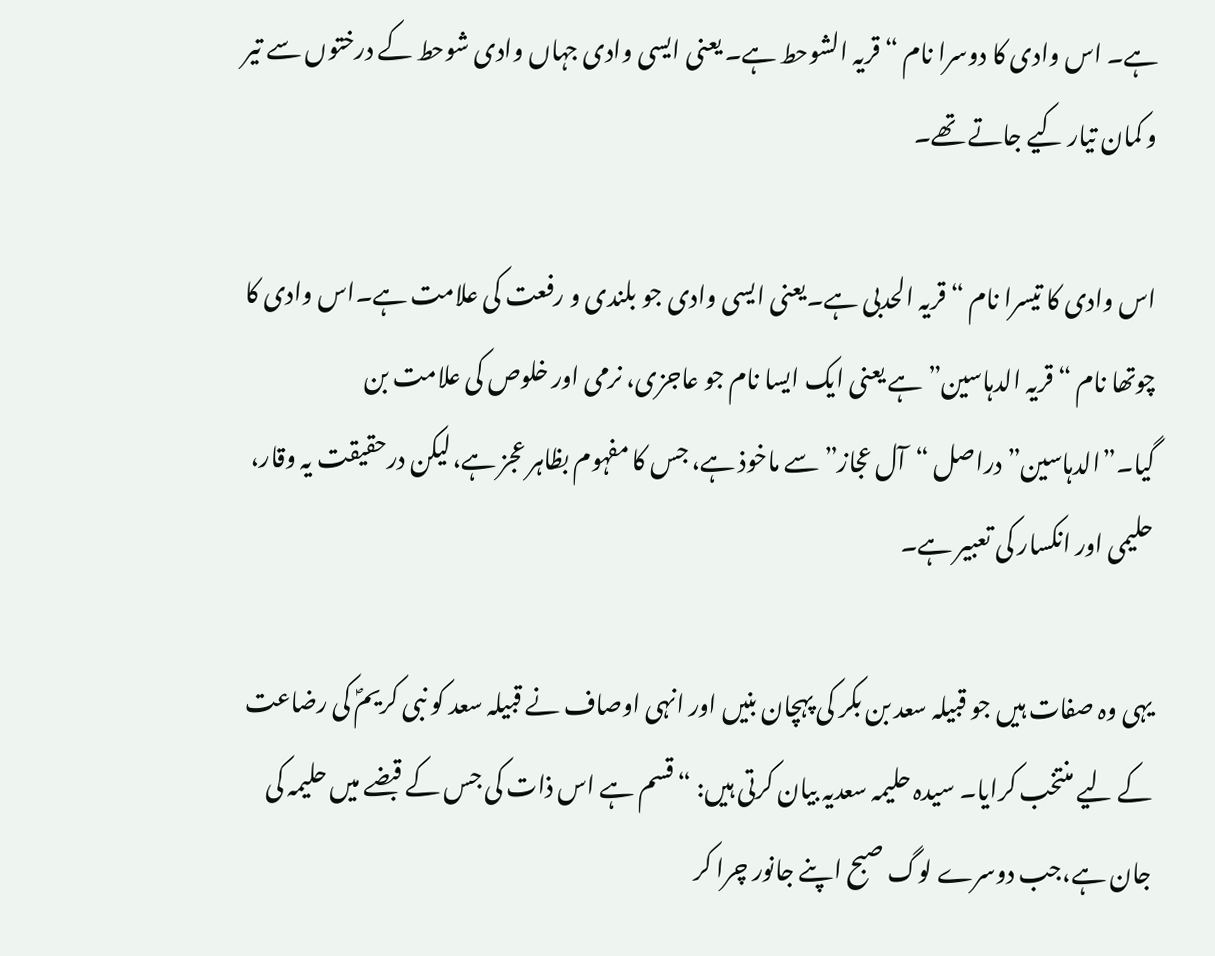ہے۔ اس وادی کا دوسرا نام “قریہ الشوحط ہے۔ یعنی ایسی وادی جہاں وادی شوحط کے درختوں سے تیر و کمان تیار کیے جاتے تھے۔

اس وادی کا تیسرا نام “قریہ الحدبی ہے۔یعنی ایسی وادی جو بلندی و رفعت کی علامت ہے۔اس وادی کا چوتھا نام “قریہ الدہاسین” ہے یعنی ایک ایسا نام جو عاجزی، نرمی اور خلوص کی علامت بن گیا۔”الدہاسین” دراصل “آل عجاز” سے ماخوذ ہے، جس کا مفہوم بظاہر عجز ہے،لیکن درحقیقت یہ وقار، حلیمی اور انکسار کی تعبیر ہے۔

یہی وہ صفات ہیں جو قبیلہ سعد بن بکر کی پہچان بنیں اور انہی اوصاف نے قبیلہ سعد کو نبی کریمؐ کی رضاعت کے لیے منتخب کرایا۔ سیدہ حلیمہ سعدیہ بیان کرتی ہیں: “قسم ہے اس ذات کی جس کے قبضے میں حلیمہ کی جان ہے،جب دوسرے لوگ صبح اپنے جانور چرا کر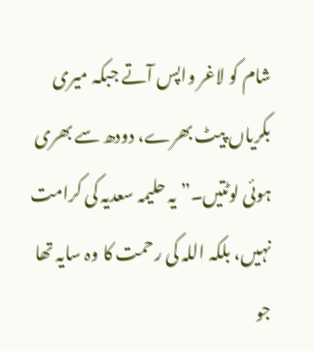شام کو لاغر واپس آتے جبکہ میری بکریاں پیٹ بھرے، دودھ سے بھری ہوئی لوٹتیں۔” یہ حلیمہ سعدیہ کی کرامت نہیں، بلکہ اللہ کی رحمت کا وہ سایہ تھا جو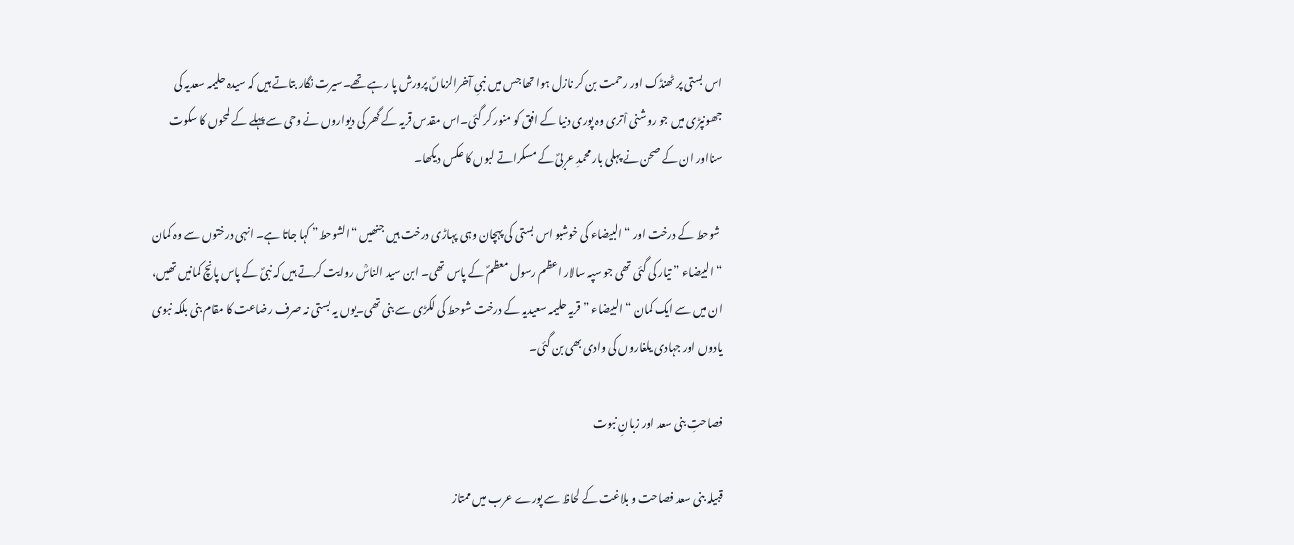اس بستی پر ٹھنڈک اور رحمت بن کر نازل ہوا تھا جس میں نبیِ آخرالزماںؐ پرورش پا رہے تھے۔سیرت نگار بتاتے ہیں کہ سیدہ حلیمہ سعدیہ کی جھونپڑی میں جو روشنی اْتری وہ پوری دنیا کے افق کو منور کر گئی۔اس مقدس قریہ کے گھر کی دیواروں نے وحی سے پہلے کے لمحوں کا سکوت سنااور ان کے صحن نے پہلی بار محمدِ عربیؐ کے مسکراتے لبوں کا عکس دیکھا۔

 شوحط کے درخت اور “البیضاء کی خوشبو اس بستی کی پہچان وہی پہاڑی درخت ہیں جنھیں “الشوحط” کہا جاتا ہے۔ انہی درختوں سے وہ کمان “البیضاء ” تیار کی گئی تھی جو سپہ سالار اعظم رسول معظمؐ کے پاس تھی۔ ابن سید الناسؒ روایت کرتے ہیں کہ نبیؐ کے پاس پانچ کمانیں تھیں، ان میں سے ایک کمان “البیضاء ” قریہ حلیمہ سعیدیہ کے درخت شوحط کی لکڑی سے بنی تھی۔یوں یہ بستی نہ صرف رضاعت کا مقام بنی بلکہ نبوی یادوں اور جہادی یلغاروں کی وادی بھی بن گئی۔

فصاحتِ بنی سعد اور زبانِ نبوت

قبیلہ بنی سعد فصاحت و بلاغت کے لحاظ سے پورے عرب میں ممتاز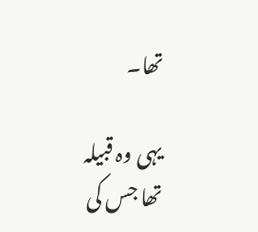تھا۔

یہی وہ قبیلہ تھا جس کی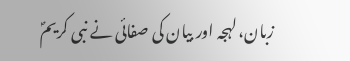زبان، لہجہ اور بیان کی صفائی نے نبی کریمؐ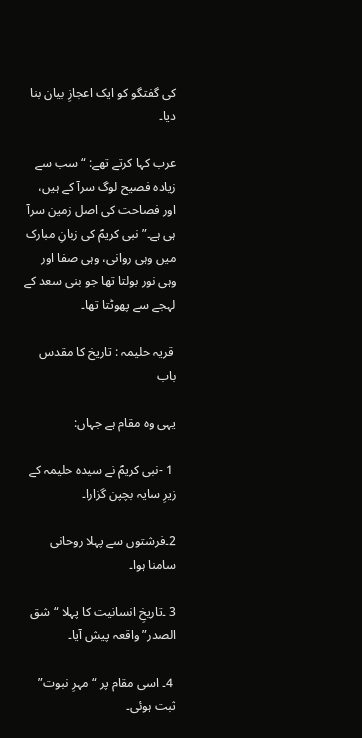کی گفتگو کو ایک اعجازِ بیان بنا دیا۔

عرب کہا کرتے تھے: “سب سے زیادہ فصیح لوگ سرآ کے ہیں، اور فصاحت کی اصل زمین سرآ ہی ہے۔”نبی کریمؐ کی زبانِ مبارک میں وہی روانی، وہی صفا اور وہی نور بولتا تھا جو بنی سعد کے لہجے سے پھوٹتا تھا۔

 قریہ حلیمہ : تاریخ کا مقدس باب

یہی وہ مقام ہے جہاں:

 1 -نبی کریمؐ نے سیدہ حلیمہ کے زیرِ سایہ بچپن گزارا۔

2۔فرشتوں سے پہلا روحانی سامنا ہوا۔

3 ۔تاریخِ انسانیت کا پہلا “شق الصدر” واقعہ پیش آیا۔

 4۔ اسی مقام پر “مہرِ نبوت” ثبت ہوئی۔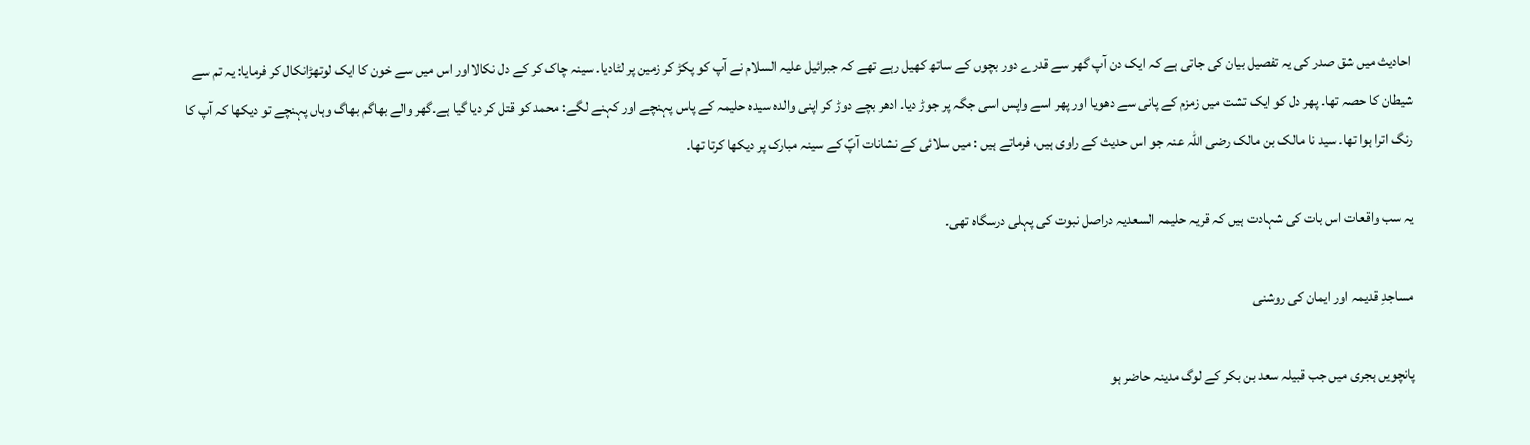احادیث میں شق صدر کی یہ تفصیل بیان کی جاتی ہے کہ ایک دن آپ گھر سے قدرے دور بچوں کے ساتھ کھیل رہے تھے کہ جبرائیل علیہ السلام نے آپ کو پکڑ کر زمین پر لٹادیا۔ سینہ چاک کر کے دل نکالااور اس میں سے خون کا ایک لوتھڑانکال کر فرمایا: یہ تم سے شیطان کا حصہ تھا۔ پھر دل کو ایک تشت میں زمزم کے پانی سے دھویا اور پھر اسے واپس اسی جگہ پر جوڑ دیا۔ ادھر بچے دوڑ کر اپنی والدہ سیدہ حلیمہ کے پاس پہنچے اور کہنے لگے: محمد کو قتل کر دیا گیا ہے۔گھر والے بھاگم بھاگ وہاں پہنچے تو دیکھا کہ آپ کا رنگ اترا ہوا تھا۔ سید نا مالک بن مالک رضی اللہ عنہ جو اس حدیث کے راوی ہیں، فرماتے ہیں : میں سلائی کے نشانات آپؐ کے سینہ مبارک پر دیکھا کرتا تھا۔

یہ سب واقعات اس بات کی شہادت ہیں کہ قریہ حلیمہ السعدیہ دراصل نبوت کی پہلی درسگاہ تھی۔

مساجدِ قدیمہ اور ایمان کی روشنی

پانچویں ہجری میں جب قبیلہ سعد بن بکر کے لوگ مدینہ حاضر ہو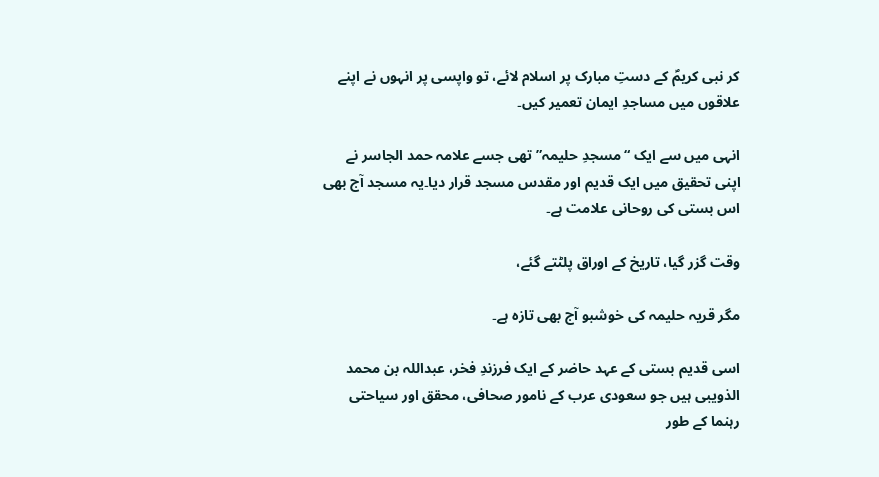کر نبی کریمؐ کے دستِ مبارک پر اسلام لائے، تو واپسی پر انہوں نے اپنے علاقوں میں مساجدِ ایمان تعمیر کیں۔

انہی میں سے ایک “مسجدِ حلیمہ” تھی جسے علامہ حمد الجاسر نے اپنی تحقیق میں ایک قدیم اور مقدس مسجد قرار دیا۔یہ مسجد آج بھی اس بستی کی روحانی علامت ہے۔

وقت گزر گیا، تاریخ کے اوراق پلٹتے گئے،

مگر قریہ حلیمہ کی خوشبو آج بھی تازہ ہے۔

اسی قدیم بستی کے عہد حاضر کے ایک فرزندِ فخر، عبداللہ بن محمد الذویبی ہیں جو سعودی عرب کے نامور صحافی، محقق اور سیاحتی رہنما کے طور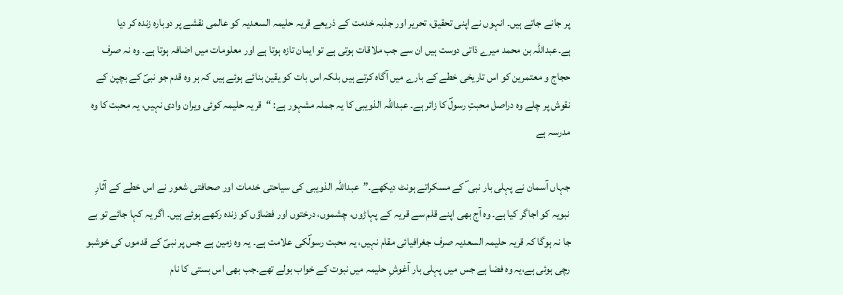پر جانے جاتے ہیں۔ انہوں نے اپنی تحقیق، تحریر اور جذبہ خدمت کے ذریعے قریہ حلیمہ السعدیہ کو عالمی نقشے پر دوبارہ زندہ کر دیا ہے۔عبداللہ بن محمد میرے ذاتی دوست ہیں ان سے جب ملاقات ہوتی ہے تو ایمان تازہ ہوتا ہے اور معلومات میں اضافہ ہوتا ہے۔ وہ نہ صرف حجاج و معتمرین کو اس تاریخی خطے کے بارے میں آگاہ کرتے ہیں بلکہ اس بات کو یقین بنائے ہوئے ہیں کہ ہر وہ قدم جو نبیؐ کے بچپن کے نقوش پر چلے وہ دراصل محبتِ رسولؐ کا زائر ہے۔ عبداللہ الذویبی کا یہ جملہ مشہور ہے: “قریہ حلیمہ کوئی ویران وادی نہیں، یہ محبت کا وہ مدرسہ ہے

جہاں آسمان نے پہلی بار نبی ؐ کے مسکراتے ہونٹ دیکھے۔”عبداللہ الذویبی کی سیاحتی خدمات اور صحافتی شعور نے اس خطے کے آثارِ نبویہ کو اجاگر کیا ہے۔ وہ آج بھی اپنے قلم سے قریہ کے پہاڑوں، چشموں، درختوں اور فضاؤں کو زندہ رکھے ہوئے ہیں۔ اگر یہ کہا جائے تو بے جا نہ ہوگا کہ قریہ حلیمہ السعدیہ صرف جغرافیائی مقام نہیں، یہ محبت رسولؐکی علامت ہے۔ یہ وہ زمین ہے جس پر نبیؐ کے قدموں کی خوشبو رچی ہوئی ہے،یہ وہ فضا ہے جس میں پہلی بار آغوشِ حلیمہ میں نبوت کے خواب بولے تھے۔جب بھی اس بستی کا نام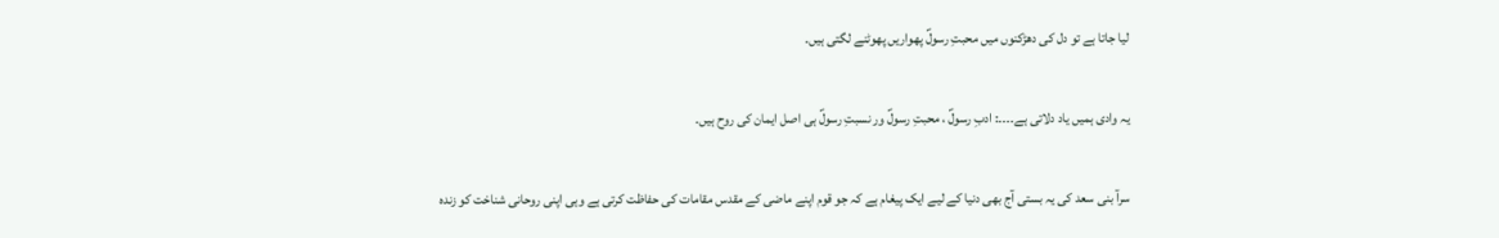لیا جاتا ہے تو دل کی دھڑکنوں میں محبتِ رسولؐ پھواریں پھوٹنے لگتی ہیں۔

یہ وادی ہمیں یاد دلاتی ہے۔۔۔۔: ادبِ رسولؐ ، محبتِ رسولؐ ور نسبتِ رسولؐ ہی اصل ایمان کی روح ہیں۔

سرآ بنی سعد کی یہ بستی آج بھی دنیا کے لیے ایک پیغام ہے کہ جو قوم اپنے ماضی کے مقدس مقامات کی حفاظت کرتی ہے وہی اپنی روحانی شناخت کو زندہ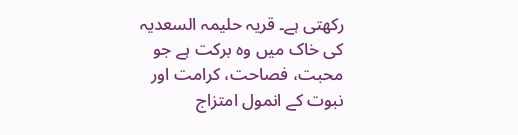رکھتی ہے۔ قریہ حلیمہ السعدیہ کی خاک میں وہ برکت ہے جو محبت، فصاحت، کرامت اور نبوت کے انمول امتزاج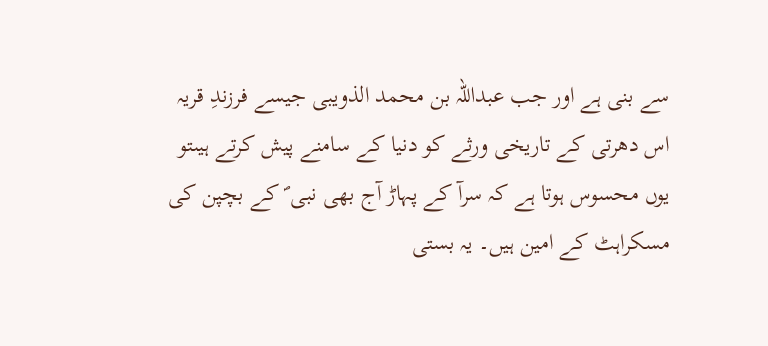سے بنی ہے اور جب عبداللہ بن محمد الذویبی جیسے فرزندِ قریہ اس دھرتی کے تاریخی ورثے کو دنیا کے سامنے پیش کرتے ہیںتو یوں محسوس ہوتا ہے کہ سرآ کے پہاڑ آج بھی نبی ؐ کے بچپن کی مسکراہٹ کے امین ہیں۔ یہ بستی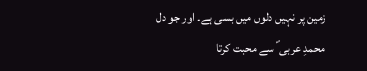زمین پر نہیں دلوں میں بسی ہے۔ اور جو دل محمدِ عربی ؐ سے محبت کرتا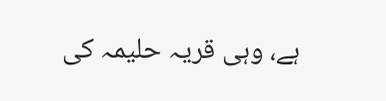ہے، وہی قریہ حلیمہ کی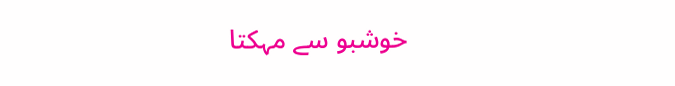خوشبو سے مہکتا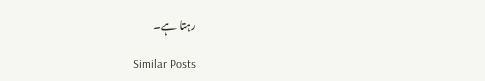رہتا ہے۔

Similar Posts